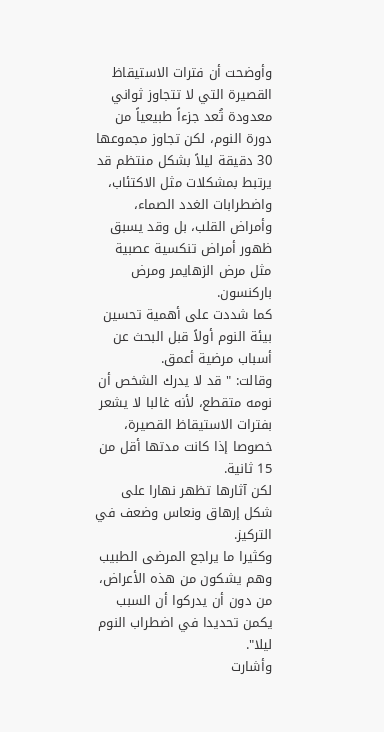وأوضحت أن فترات الاستيقاظ القصيرة التي لا تتجاوز ثواني معدودة تُعد جزءاً طبيعياً من دورة النوم، لكن تجاوز مجموعها 30 دقيقة ليلاً بشكل منتظم قد يرتبط بمشكلات مثل الاكتئاب، واضطرابات الغدد الصماء، وأمراض القلب، بل وقد يسبق ظهور أمراض تنكسية عصبية مثل مرض الزهايمر ومرض باركنسون.
كما شددت على أهمية تحسين بيئة النوم أولاً قبل البحث عن أسباب مرضية أعمق.
وقالت: " قد لا يدرك الشخص أن نومه متقطع، لأنه غالبا لا يشعر بفترات الاستيقاظ القصيرة، خصوصا إذا كانت مدتها أقل من 15 ثانية.
لكن آثارها تظهر نهارا على شكل إرهاق ونعاس وضعف في التركيز.
وكثيرا ما يراجع المرضى الطبيب وهم يشكون من هذه الأعراض، من دون أن يدركوا أن السبب يكمن تحديدا في اضطراب النوم ليلا".
وأشارت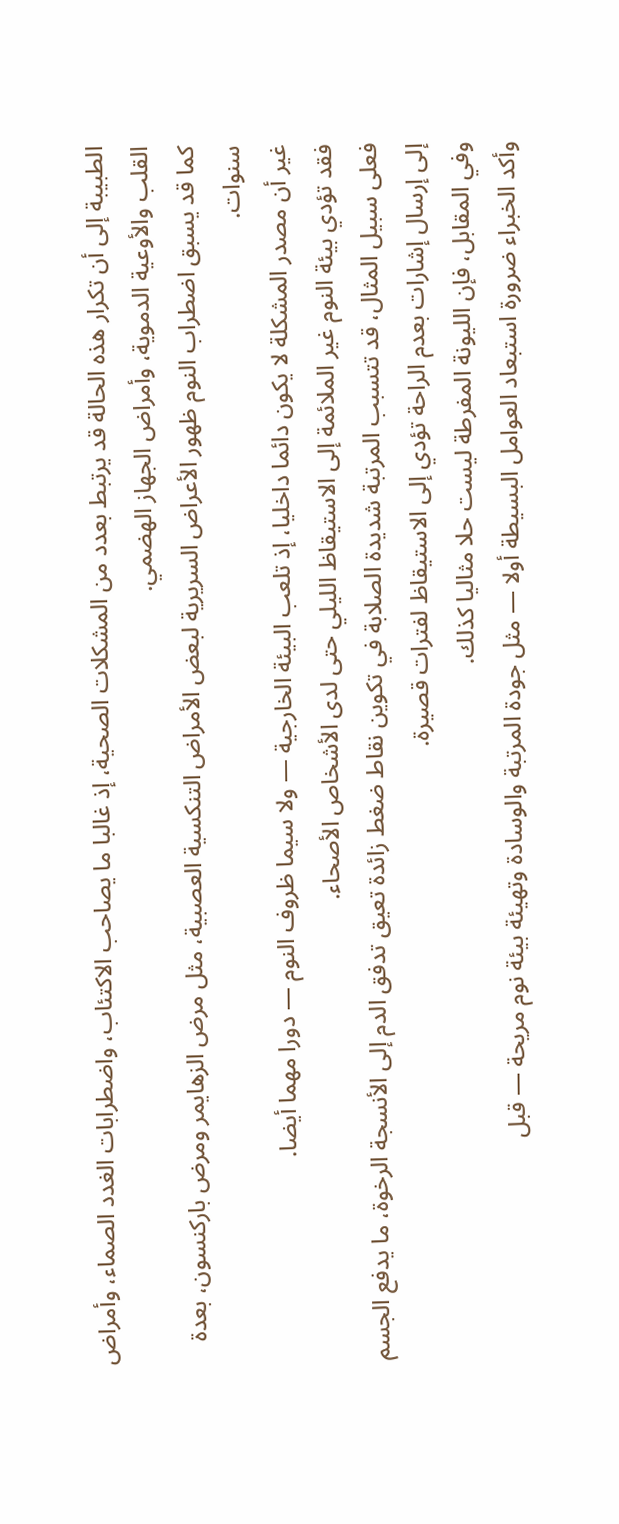الطبيبة إلى أن تكرار هذه الحالة قد يرتبط بعدد من المشكلات الصحية، إذ غالبا ما يصاحب الاكتئاب، واضطرابات الغدد الصماء، وأمراض القلب والأوعية الدموية، وأمراض الجهاز الهضمي.
كما قد يسبق اضطراب النوم ظهور الأعراض السريرية لبعض الأمراض التنكسية العصبية، مثل مرض الزهايمر ومرض باركنسون، بعدة سنوات.
غير أن مصدر المشكلة لا يكون دائما داخليا، إذ تلعب البيئة الخارجية — ولا سيما ظروف النوم — دورا مهما أيضا.
فقد تؤدي بيئة النوم غير الملائمة إلى الاستيقاظ الليلي حتى لدى الأشخاص الأصحاء.
فعلى سبيل المثال، قد تتسبب المرتبة شديدة الصلابة في تكوين نقاط ضغط زائدة تعيق تدفق الدم إلى الأنسجة الرخوة، ما يدفع الجسم إلى إرسال إشارات بعدم الراحة تؤدي إلى الاستيقاظ لفترات قصيرة.
وفي المقابل، فإن الليونة المفرطة ليست حلا مثاليا كذلك.
وأكد الخبراء ضرورة استبعاد العوامل البسيطة أولا — مثل جودة المرتبة والوسادة وتهيئة بيئة نوم مريحة — قبل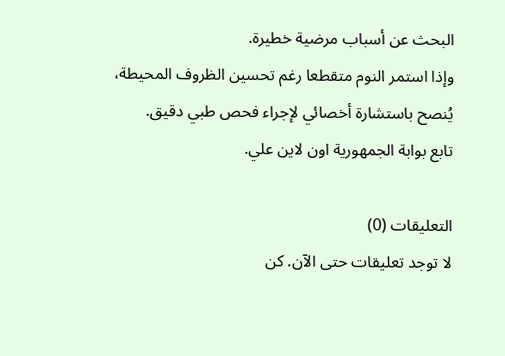البحث عن أسباب مرضية خطيرة.
وإذا استمر النوم متقطعا رغم تحسين الظروف المحيطة، يُنصح باستشارة أخصائي لإجراء فحص طبي دقيق.
تابع بوابة الجمهورية اون لاين علي.

التعليقات (0)
لا توجد تعليقات حتى الآن. كن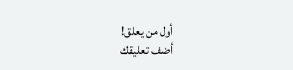أول من يعلق!
أضف تعليقك